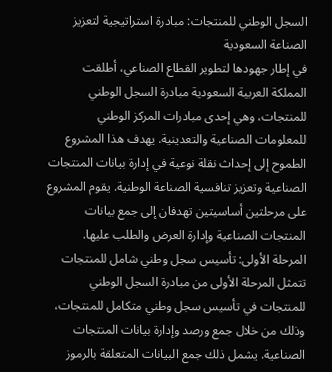السجل الوطني للمنتجات: مبادرة استراتيجية لتعزيز الصناعة السعودية
في إطار جهودها لتطوير القطاع الصناعي، أطلقت المملكة العربية السعودية مبادرة السجل الوطني للمنتجات، وهي إحدى مبادرات المركز الوطني للمعلومات الصناعية والتعدينية. يهدف هذا المشروع الطموح إلى إحداث نقلة نوعية في إدارة بيانات المنتجات الصناعية وتعزيز تنافسية الصناعة الوطنية. يقوم المشروع على مرحلتين أساسيتين تهدفان إلى جمع بيانات المنتجات الصناعية وإدارة العرض والطلب عليها.
المرحلة الأولى: تأسيس سجل وطني شامل للمنتجات
تتمثل المرحلة الأولى من مبادرة السجل الوطني للمنتجات في تأسيس سجل وطني متكامل للمنتجات، وذلك من خلال جمع ورصد وإدارة بيانات المنتجات الصناعية. يشمل ذلك جمع البيانات المتعلقة بالرموز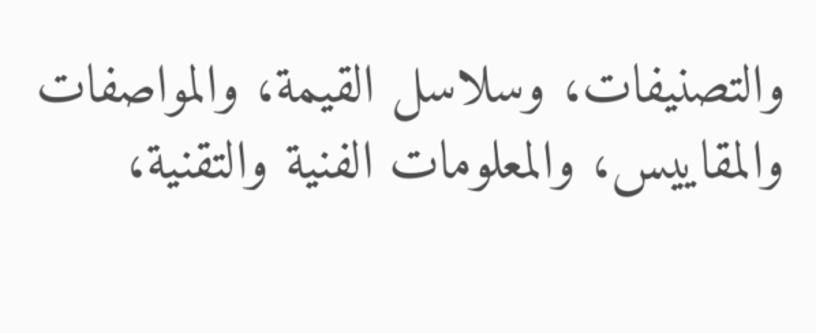والتصنيفات، وسلاسل القيمة، والمواصفات والمقاييس، والمعلومات الفنية والتقنية،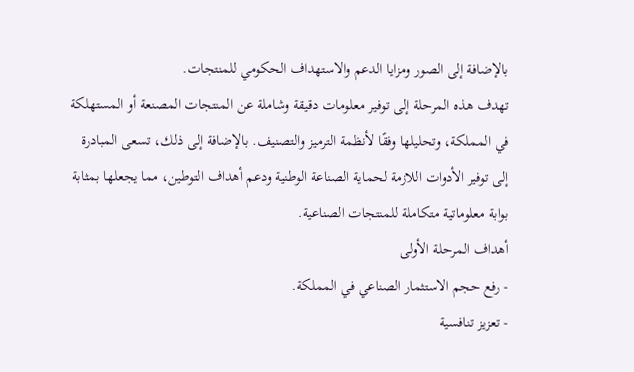بالإضافة إلى الصور ومزايا الدعم والاستهداف الحكومي للمنتجات.
تهدف هذه المرحلة إلى توفير معلومات دقيقة وشاملة عن المنتجات المصنعة أو المستهلكة في المملكة، وتحليلها وفقًا لأنظمة الترميز والتصنيف. بالإضافة إلى ذلك، تسعى المبادرة إلى توفير الأدوات اللازمة لحماية الصناعة الوطنية ودعم أهداف التوطين، مما يجعلها بمثابة بوابة معلوماتية متكاملة للمنتجات الصناعية.
أهداف المرحلة الأولى
- رفع حجم الاستثمار الصناعي في المملكة.
- تعزيز تنافسية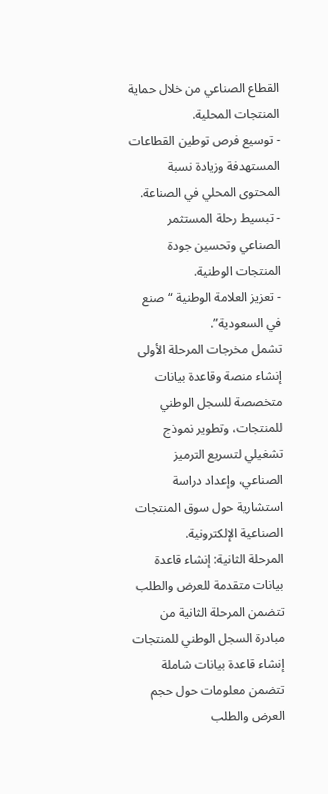القطاع الصناعي من خلال حماية المنتجات المحلية.
- توسيع فرص توطين القطاعات المستهدفة وزيادة نسبة المحتوى المحلي في الصناعة.
- تبسيط رحلة المستثمر الصناعي وتحسين جودة المنتجات الوطنية.
- تعزيز العلامة الوطنية “صنع في السعودية”.
تشمل مخرجات المرحلة الأولى إنشاء منصة وقاعدة بيانات متخصصة للسجل الوطني للمنتجات، وتطوير نموذج تشغيلي لتسريع الترميز الصناعي، وإعداد دراسة استشارية حول سوق المنتجات الصناعية الإلكترونية.
المرحلة الثانية: إنشاء قاعدة بيانات متقدمة للعرض والطلب
تتضمن المرحلة الثانية من مبادرة السجل الوطني للمنتجات إنشاء قاعدة بيانات شاملة تتضمن معلومات حول حجم العرض والطلب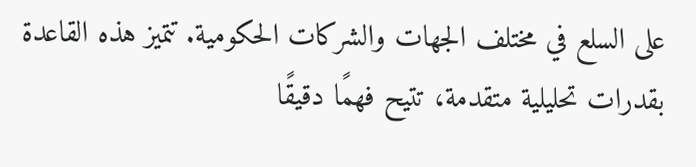على السلع في مختلف الجهات والشركات الحكومية. تتميز هذه القاعدة بقدرات تحليلية متقدمة، تتيح فهمًا دقيقًا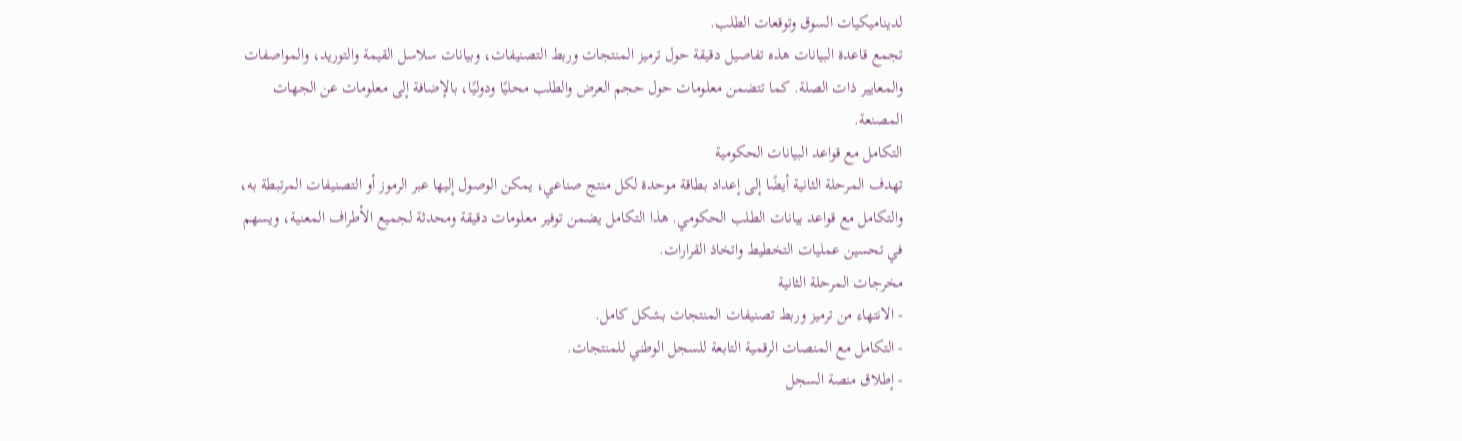لديناميكيات السوق وتوقعات الطلب.
تجمع قاعدة البيانات هذه تفاصيل دقيقة حول ترميز المنتجات وربط التصنيفات، وبيانات سلاسل القيمة والتوريد، والمواصفات والمعايير ذات الصلة. كما تتضمن معلومات حول حجم العرض والطلب محليًا ودوليًا، بالإضافة إلى معلومات عن الجهات المصنعة.
التكامل مع قواعد البيانات الحكومية
تهدف المرحلة الثانية أيضًا إلى إعداد بطاقة موحدة لكل منتج صناعي، يمكن الوصول إليها عبر الرموز أو التصنيفات المرتبطة به، والتكامل مع قواعد بيانات الطلب الحكومي. هذا التكامل يضمن توفير معلومات دقيقة ومحدثة لجميع الأطراف المعنية، ويسهم في تحسين عمليات التخطيط واتخاذ القرارات.
مخرجات المرحلة الثانية
- الانتهاء من ترميز وربط تصنيفات المنتجات بشكل كامل.
- التكامل مع المنصات الرقمية التابعة للسجل الوطني للمنتجات.
- إطلاق منصة السجل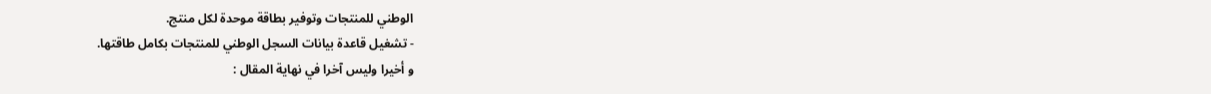الوطني للمنتجات وتوفير بطاقة موحدة لكل منتج.
- تشغيل قاعدة بيانات السجل الوطني للمنتجات بكامل طاقتها.
و أخيرا وليس آخرا في نهاية المقال :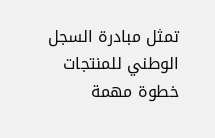تمثل مبادرة السجل الوطني للمنتجات خطوة مهمة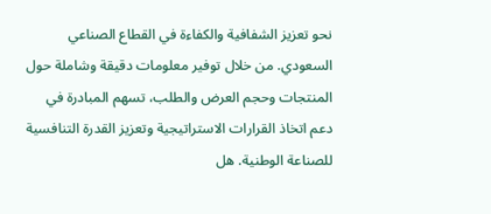نحو تعزيز الشفافية والكفاءة في القطاع الصناعي السعودي. من خلال توفير معلومات دقيقة وشاملة حول المنتجات وحجم العرض والطلب، تسهم المبادرة في دعم اتخاذ القرارات الاستراتيجية وتعزيز القدرة التنافسية للصناعة الوطنية. هل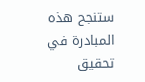ستنجح هذه المبادرة في تحقيق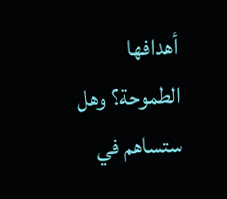أهدافها الطموحة؟ وهل ستساهم في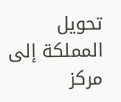تحويل المملكة إلى مركز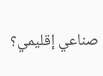صناعي إقليمي؟